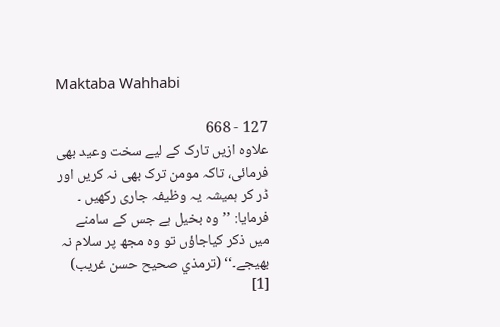Maktaba Wahhabi

127 - 668
علاوہ ازیں تارک کے لیے سخت وعید بھی فرمائی، تاکہ مومن ترک بھی نہ کریں اور ڈر کر ہمیشہ یہ وظیفہ جاری رکھیں ۔ فرمایا: ’’وہ بخیل ہے جس کے سامنے میں ذکر کیاجاؤں تو وہ مجھ پر سلام نہ بھیجے۔‘‘ (ترمذي صحیح حسن غریب) [1]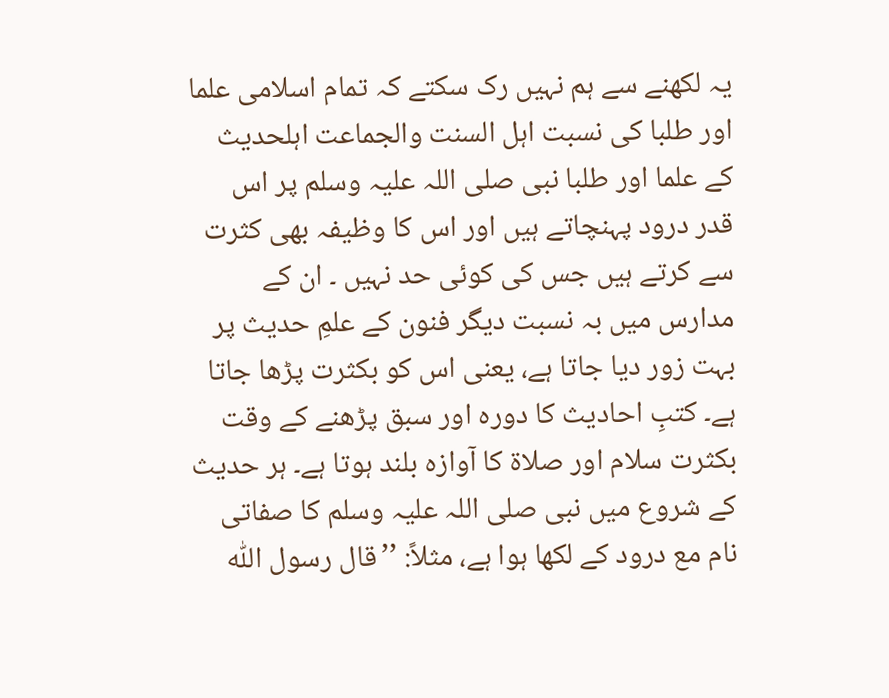یہ لکھنے سے ہم نہیں رک سکتے کہ تمام اسلامی علما اور طلبا کی نسبت اہل السنت والجماعت اہلحدیث کے علما اور طلبا نبی صلی اللہ علیہ وسلم پر اس قدر درود پہنچاتے ہیں اور اس کا وظیفہ بھی کثرت سے کرتے ہیں جس کی کوئی حد نہیں ۔ ان کے مدارس میں بہ نسبت دیگر فنون کے علمِ حدیث پر بہت زور دیا جاتا ہے، یعنی اس کو بکثرت پڑھا جاتا ہے۔ کتبِ احادیث کا دورہ اور سبق پڑھنے کے وقت بکثرت سلام اور صلاۃ کا آوازہ بلند ہوتا ہے۔ ہر حدیث کے شروع میں نبی صلی اللہ علیہ وسلم کا صفاتی نام مع درود کے لکھا ہوا ہے، مثلاً: ’’قال رسول اللّٰه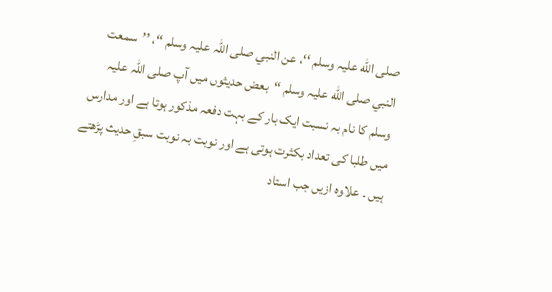صلی اللّٰه علیہ وسلم ‘‘، عن النبي صلی اللّٰہ علیہ وسلم ‘‘، ’’سمعت النبي صلی اللّٰه علیہ وسلم ‘‘بعض حدیثوں میں آپ صلی اللہ علیہ وسلم کا نام بہ نسبت ایک بار کے بہت دفعہ مذکور ہوتا ہے اور مدارس میں طلبا کی تعداد بکثرت ہوتی ہے اور نوبت بہ نوبت سبقِ حدیث پڑھتے ہیں ۔ علاوہ ازیں جب استاد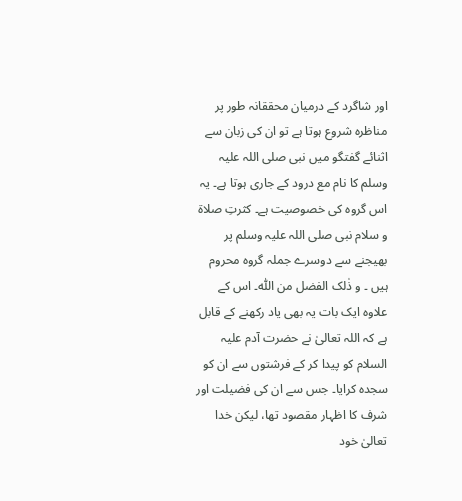اور شاگرد کے درمیان محققانہ طور پر مناظرہ شروع ہوتا ہے تو ان کی زبان سے اثنائے گفتگو میں نبی صلی اللہ علیہ وسلم کا نام مع درود کے جاری ہوتا ہے۔ یہ اس گروہ کی خصوصیت ہے۔ کثرتِ صلاۃ و سلام نبی صلی اللہ علیہ وسلم پر بھیجنے سے دوسرے جملہ گروہ محروم ہیں ۔ و ذٰلک الفضل من اللّٰه۔ اس کے علاوہ ایک بات یہ بھی یاد رکھنے کے قابل ہے کہ اللہ تعالیٰ نے حضرت آدم علیہ السلام کو پیدا کر کے فرشتوں سے ان کو سجدہ کرایا۔ جس سے ان کی فضیلت اور شرف کا اظہار مقصود تھا، لیکن خدا تعالیٰ خود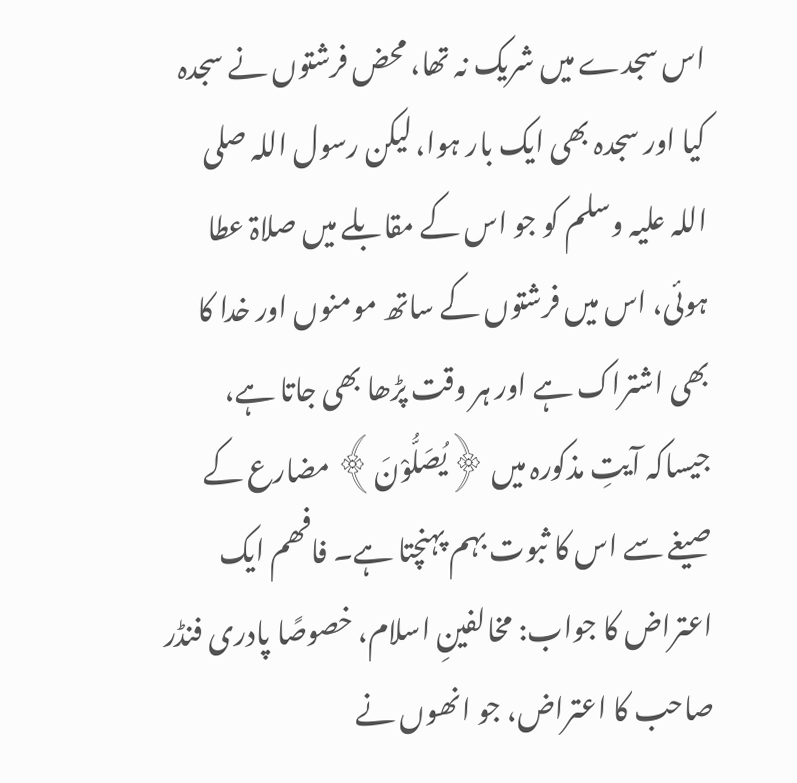اس سجدے میں شریک نہ تھا، محض فرشتوں نے سجدہ کیا اور سجدہ بھی ایک بار ہوا، لیکن رسول اللہ صلی اللہ علیہ وسلم کو جو اس کے مقابلے میں صلاۃ عطا ہوئی، اس میں فرشتوں کے ساتھ مومنوں اور خدا کا بھی اشتراک ہے اور ہر وقت پڑھا بھی جاتا ہے، جیساکہ آیتِ مذکورہ میں ﴿یُصَلُّوْنَ﴾ مضارع کے صیغے سے اس کا ثبوت بہم پہنچتا ہے۔ فافھم ایک اعتراض کا جواب: مخالفینِ اسلام، خصوصًا پادری فنڈر صاحب کا اعتراض، جو انھوں نے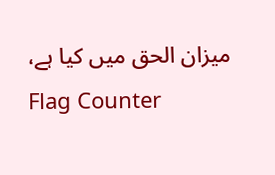میزان الحق میں کیا ہے،
Flag Counter